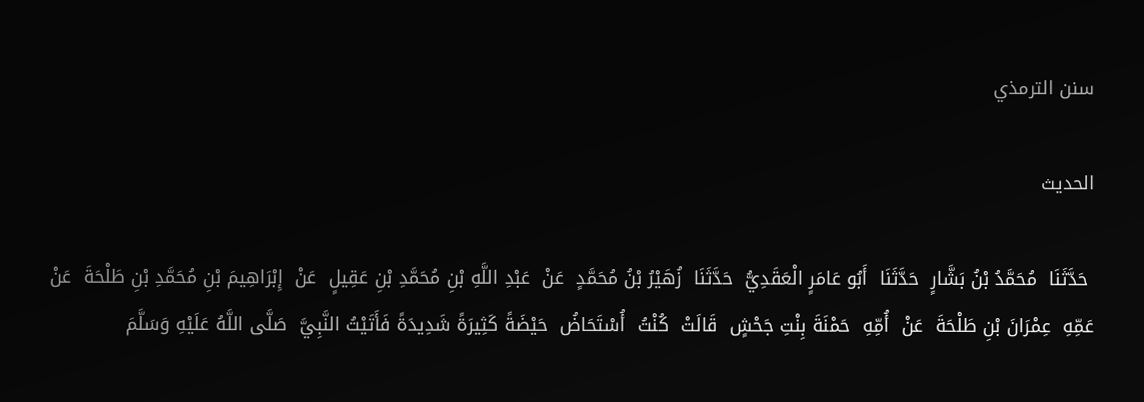سنن الترمذي

الحديث

 حَدَّثَنَا  مُحَمَّدُ بْنُ بَشَّارٍ  حَدَّثَنَا  أَبُو عَامَرٍ الْعَقَدِيُّ  حَدَّثَنَا  زُهَيْرُ بْنُ مُحَمَّدٍ  عَنْ  عَبْدِ اللَّهِ بْنِ مُحَمَّدِ بْنِ عَقِيلٍ  عَنْ  إِبْرَاهِيمَ بْنِ مُحَمَّدِ بْنِ طَلْحَةَ  عَنْ  عَمِّهِ  عِمْرَانَ بْنِ طَلْحَةَ  عَنْ  أُمِّهِ  حَمْنَةَ بِنْتِ جَحْشٍ  قَالَتْ  كُنْتُ  أُسْتَحَاضُ  حَيْضَةً كَثِيرَةً شَدِيدَةً فَأَتَيْتُ النَّبِيَّ  صَلَّى اللَّهُ عَلَيْهِ وَسَلَّمَ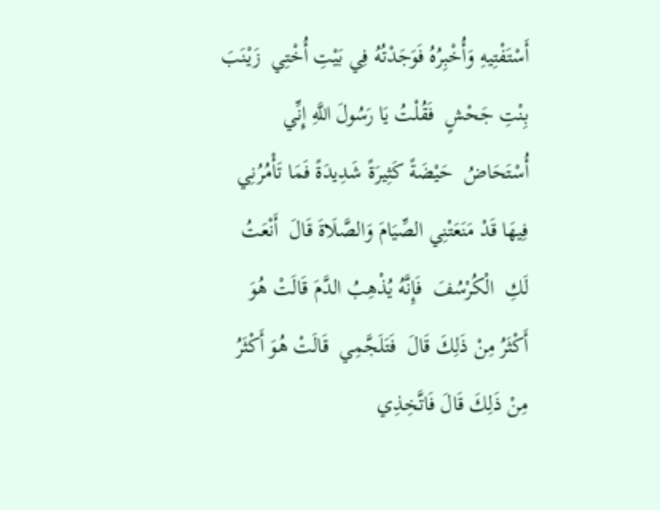أَسْتَفْتِيهِ وَأُخْبِرُهُ فَوَجَدْتُهُ فِي بَيْتِ أُخْتِي  زَيْنَبَ بِنْتِ جَحْشٍ  فَقُلْتُ يَا رَسُولَ اللَّهِ إِنِّي  أُسْتَحَاضُ  حَيْضَةً كَثِيرَةً شَدِيدَةً فَمَا تَأْمُرُنِي فِيهَا قَدْ مَنَعَتْنِي الصِّيَامَ وَالصَّلَاةَ قَالَ  أَنْعَتُ لَكِ  الْكُرْسُفَ  فَإِنَّهُ يُذْهِبُ الدَّمَ قَالَتْ هُوَ أَكْثَرُ مِنْ ذَلِكَ قَالَ  فَتَلَجَّمِي  قَالَتْ هُوَ أَكْثَرُ مِنْ ذَلِكَ قَالَ فَاتَّخِذِي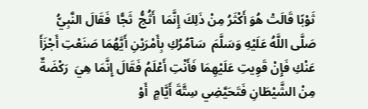ثَوْبًا قَالَتْ هُوَ أَكْثَرُ مِنْ ذَلِكَ إِنَّمَا  أَثُجُّ  ثَجًّا  فَقَالَ النَّبِيُّ  صَلَّى اللَّهُ عَلَيْهِ وَسَلَّمَ  سَآمُرُكِ بِأَمْرَيْنِ أَيَّهُمَا صَنَعْتِ أَجْزَأَ عَنْكِ فَإِنْ قَوِيتِ عَلَيْهِمَا فَأَنْتِ أَعْلَمُ فَقَالَ إِنَّمَا هِيَ  رَكْضَةٌ  مِنْ الشَّيْطَانِ فَتَحَيَّضِي سِتَّةَ أَيَّامٍ  أَوْ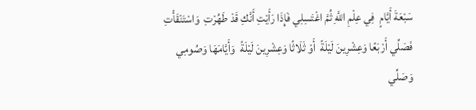سَبْعَةَ أَيَّامٍ  فِي عِلْمِ اللَّهِ ثُمَّ اغْتَسِلِي فَإِذَا رَأَيْتِ أَنَّكِ قَدْ طَهُرْتِ  وَاسْتَنْقَأْتِ  فَصَلِّي أَرْبَعًا وَعِشْرِينَ لَيْلَةً  أَوْ ثَلَاثًا وَعِشْرِينَ لَيْلَةً  وَأَيَّامَهَا وَصُومِي وَصَلِّي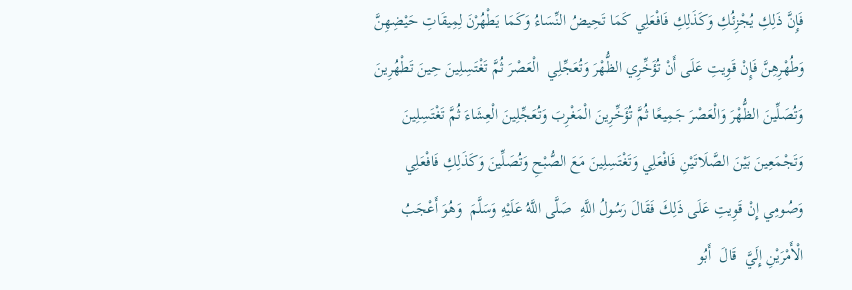فَإِنَّ ذَلِكِ يُجْزِئُكِ وَكَذَلِكِ فَافْعَلِي كَمَا تَحِيضُ النِّسَاءُ وَكَمَا يَطْهُرْنَ لِمِيقَاتِ حَيْضِهِنَّ وَطُهْرِهِنَّ فَإِنْ قَوِيتِ عَلَى أَنْ تُؤَخِّرِي الظُّهْرَ وَتُعَجِّلِي  الْعَصْرَ ثُمَّ تَغْتَسِلِينَ حِينَ تَطْهُرِينَ وَتُصَلِّينَ الظُّهْرَ وَالْعَصْرَ جَمِيعًا ثُمَّ تُؤَخِّرِينَ الْمَغْرِبَ وَتُعَجِّلِينَ الْعِشَاءَ ثُمَّ تَغْتَسِلِينَ وَتَجْمَعِينَ بَيْنَ الصَّلَاتَيْنِ فَافْعَلِي وَتَغْتَسِلِينَ مَعَ الصُّبْحِ وَتُصَلِّينَ وَكَذَلِكِ فَافْعَلِي وَصُومِي إِنْ قَوِيتِ عَلَى ذَلِكَ فَقَالَ رَسُولُ اللَّهِ  صَلَّى اللَّهُ عَلَيْهِ وَسَلَّمَ  وَهُوَ أَعْجَبُ الْأَمْرَيْنِ إِلَيَّ  قَالَ  أَبُو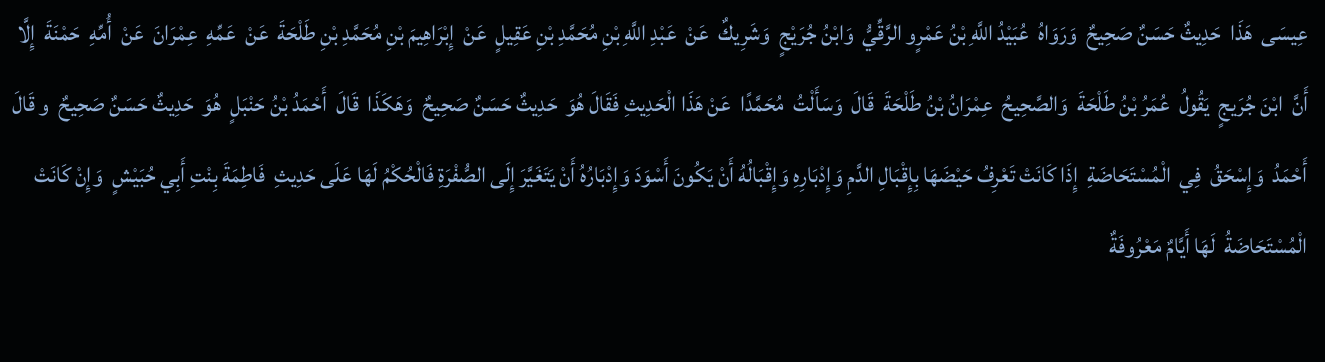عِيسَى  هَذَا  حَدِيثٌ حَسَنٌ صَحِيحٌ  وَرَوَاهُ  عُبَيْدُ اللَّهِ بْنُ عَمْرٍو الرَّقِّيُّ  وَابْنُ جُرَيْجٍ  وَشَرِيكٌ  عَنْ  عَبْدِ اللَّهِ بْنِ مُحَمَّدِ بْنِ عَقِيلٍ  عَنْ  إِبْرَاهِيمَ بْنِ مُحَمَّدِ بْنِ طَلْحَةَ  عَنْ  عَمِّهِ  عِمْرَانَ  عَنْ  أُمِّهِ  حَمْنَةَ  إِلَّا أَنَّ  ابْنَ جُرَيجٍ  يَقُولُ  عُمَرُ بْنُ طَلْحَةَ  وَالصَّحِيحُ  عِمْرَانُ بْنُ طَلْحَةَ  قَالَ  وَسَأَلْتُ  مُحَمَّدًا  عَنْ هَذَا الْحَدِيثِ فَقَالَ هُوَ  حَدِيثٌ حَسَنٌ صَحِيحٌ  وَهَكَذَا  قَالَ  أَحْمَدُ بْنُ حَنْبَلٍ  هُوَ  حَدِيثٌ حَسَنٌ صَحِيحٌ  و قَالَ  أَحْمَدُ  وَإِسْحَقُ  فِي  الْمُسْتَحَاضَةِ  إِذَا كَانَتْ تَعْرِفُ حَيْضَهَا بِإِقْبَالِ الدَّمِ وَإِدْبَارِهِ وَإِقْبَالُهُ أَنْ يَكُونَ أَسْوَدَ وَإِدْبَارُهُ أَنْ يَتَغَيَّرَ إِلَى الصُّفْرَةِ فَالْحُكْمُ لَهَا عَلَى حَدِيثِ  فَاطِمَةَ بِنْتِ أَبِي حُبَيْشٍ  وَإِنْ كَانَتْ  الْمُسْتَحَاضَةُ  لَهَا أَيَّامٌ مَعْرُوفَةٌ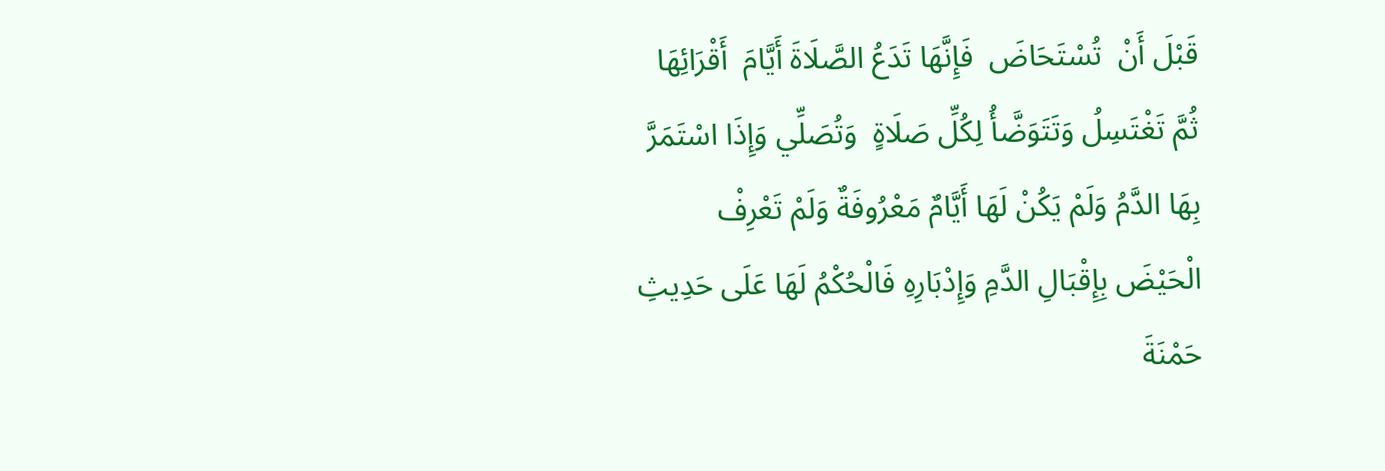قَبْلَ أَنْ  تُسْتَحَاضَ  فَإِنَّهَا تَدَعُ الصَّلَاةَ أَيَّامَ  أَقْرَائِهَا  ثُمَّ تَغْتَسِلُ وَتَتَوَضَّأُ لِكُلِّ صَلَاةٍ  وَتُصَلِّي وَإِذَا اسْتَمَرَّ بِهَا الدَّمُ وَلَمْ يَكُنْ لَهَا أَيَّامٌ مَعْرُوفَةٌ وَلَمْ تَعْرِفْ الْحَيْضَ بِإِقْبَالِ الدَّمِ وَإِدْبَارِهِ فَالْحُكْمُ لَهَا عَلَى حَدِيثِ  حَمْنَةَ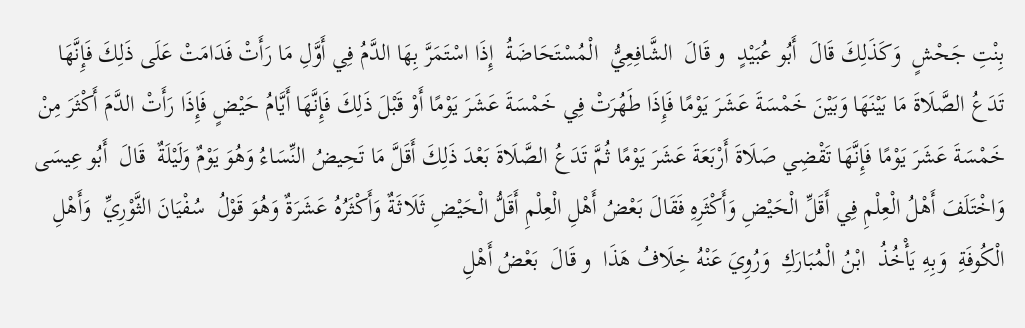بِنْتِ جَحْشٍ  وَكَذَلِكَ قَالَ  أَبُو عُبَيْدٍ  و قَالَ  الشَّافِعِيُّ  الْمُسْتَحَاضَةُ  إِذَا اسْتَمَرَّ بِهَا الدَّمُ فِي أَوَّلِ مَا رَأَتْ فَدَامَتْ عَلَى ذَلِكَ فَإِنَّهَا تَدَعُ الصَّلَاةَ مَا بَيْنَهَا وَبَيْنَ خَمْسَةَ عَشَرَ يَوْمًا فَإِذَا طَهُرَتْ فِي خَمْسَةَ عَشَرَ يَوْمًا أَوْ قَبْلَ ذَلِكَ فَإِنَّهَا أَيَّامُ حَيْضٍ فَإِذَا رَأَتْ الدَّمَ أَكْثَرَ مِنْ خَمْسَةَ عَشَرَ يَوْمًا فَإِنَّهَا تَقْضِي صَلَاةَ أَرْبَعَةَ عَشَرَ يَوْمًا ثُمَّ تَدَعُ الصَّلَاةَ بَعْدَ ذَلِكَ أَقَلَّ مَا تَحِيضُ النِّسَاءُ وَهُوَ يَوْمٌ وَلَيْلَةٌ  قَالَ  أَبُو عِيسَى  وَاخْتَلَفَ أَهْلُ الْعِلْمِ فِي أَقَلِّ الْحَيْضِ وَأَكْثَرِهِ فَقَالَ بَعْضُ أَهْلِ الْعِلْمِ أَقَلُّ الْحَيْضِ ثَلَاثَةٌ وَأَكْثَرُهُ عَشَرَةٌ وَهُوَ قَوْلُ  سُفْيَانَ الثَّوْرِيِّ  وَأَهْلِ  الْكُوفَةِ  وَبِهِ يَأْخُذُ  ابْنُ الْمُبَارَكِ  وَرُوِيَ عَنْهُ خِلَافُ هَذَا  و قَالَ  بَعْضُ أَهْلِ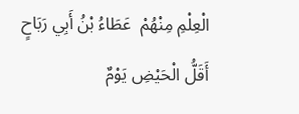الْعِلْمِ مِنْهُمْ  عَطَاءُ بْنُ أَبِي رَبَاحٍ  أَقَلُّ الْحَيْضِ يَوْمٌ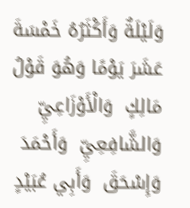وَلَيْلَةٌ وَأَكْثَرُهُ خَمْسَةَ عَشَرَ يَوْمًا وَهُوَ قَوْلُ  مَالِكٍ  وَالْأَوْزَاعِيِّ  وَالشَّافِعِيِّ  وَأَحْمَدَ  وَإِسْحَقَ  وَأَبِي عُبَيْدٍ